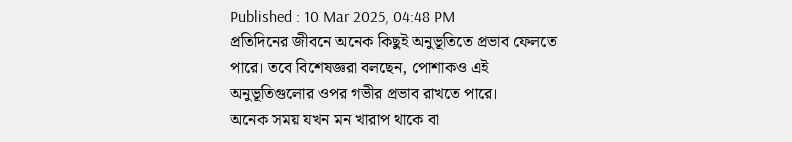Published : 10 Mar 2025, 04:48 PM
প্রতিদিনের জীবনে অনেক কিছুই অনুভূতিতে প্রভাব ফেলতে পারে। তবে বিশেষজ্ঞরা বলছেন, পোশাকও এই অনুভূতিগুলোর ওপর গভীর প্রভাব রাখতে পারে।
অনেক সময় যখন মন খারাপ থাকে বা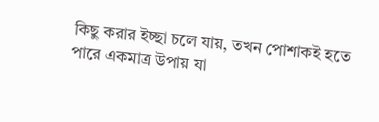কিছু করার ইচ্ছা চলে যায়, তখন পোশাকই হতে পারে একমাত্র উপায় যা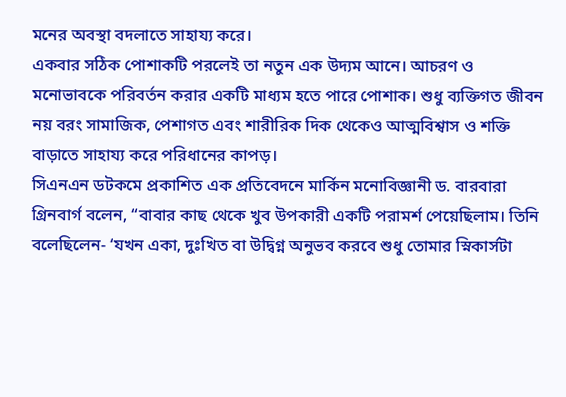মনের অবস্থা বদলাতে সাহায্য করে।
একবার সঠিক পোশাকটি পরলেই তা নতুন এক উদ্যম আনে। আচরণ ও মনোভাবকে পরিবর্তন করার একটি মাধ্যম হতে পারে পোশাক। শুধু ব্যক্তিগত জীবন নয় বরং সামাজিক, পেশাগত এবং শারীরিক দিক থেকেও আত্মবিশ্বাস ও শক্তি বাড়াতে সাহায্য করে পরিধানের কাপড়।
সিএনএন ডটকমে প্রকাশিত এক প্রতিবেদনে মার্কিন মনোবিজ্ঞানী ড. বারবারা গ্রিনবার্গ বলেন, “বাবার কাছ থেকে খুব উপকারী একটি পরামর্শ পেয়েছিলাম। তিনি বলেছিলেন- ‘যখন একা, দুঃখিত বা উদ্বিগ্ন অনুভব করবে শুধু তোমার স্নিকার্সটা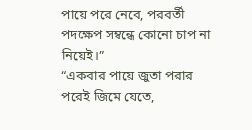পায়ে পরে নেবে, পরবর্তী পদক্ষেপ সম্বন্ধে কোনো চাপ না নিয়েই।”
“একবার পায়ে জুতা পরার পরেই জিমে যেতে,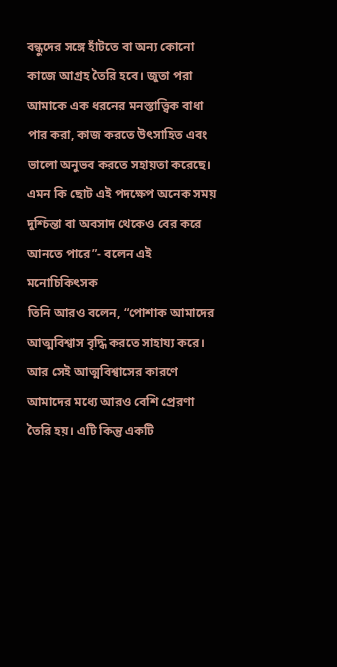বন্ধুদের সঙ্গে হাঁটতে বা অন্য কোনো কাজে আগ্রহ তৈরি হবে। জুতা পরা আমাকে এক ধরনের মনস্তাত্ত্বিক বাধা পার করা, কাজ করতে উৎসাহিত এবং ভালো অনুভব করতে সহায়তা করেছে। এমন কি ছোট এই পদক্ষেপ অনেক সময় দুশ্চিন্তা বা অবসাদ থেকেও বের করে আনতে পারে”- বলেন এই মনোচিকিৎসক
তিনি আরও বলেন, “পোশাক আমাদের আত্মবিশ্বাস বৃদ্ধি করতে সাহায্য করে। আর সেই আত্মবিশ্বাসের কারণে আমাদের মধ্যে আরও বেশি প্রেরণা তৈরি হয়। এটি কিন্তু একটি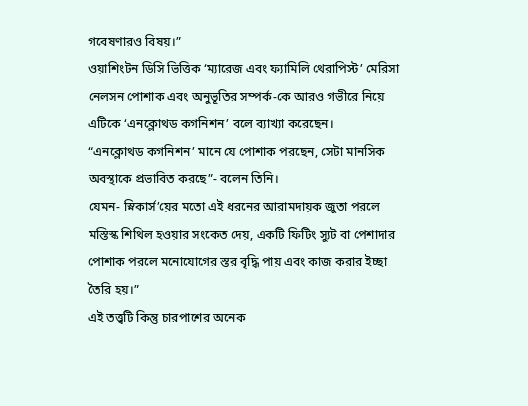গবেষণারও বিষয়।”
ওয়াশিংটন ডিসি ভিত্তিক ‘ম্যারেজ এবং ফ্যামিলি থেরাপিস্ট’ মেরিসা নেলসন পোশাক এবং অনুভূতির সম্পর্ক-কে আরও গভীরে নিয়ে এটিকে ‘এনক্লোথড কগনিশন’ বলে ব্যাখ্যা করেছেন।
“এনক্লোথড কগনিশন’ মানে যে পোশাক পরছেন, সেটা মানসিক অবস্থাকে প্রভাবিত করছে”- বলেন তিনি।
যেমন- স্নিকার্স’য়ের মতো এই ধরনের আরামদায়ক জুতা পরলে মস্তিস্ক শিথিল হওয়ার সংকেত দেয়, একটি ফিটিং স্যুট বা পেশাদার পোশাক পরলে মনোযোগের স্তর বৃদ্ধি পায় এবং কাজ করার ইচ্ছা তৈরি হয়।”
এই তত্ত্বটি কিন্তু চারপাশের অনেক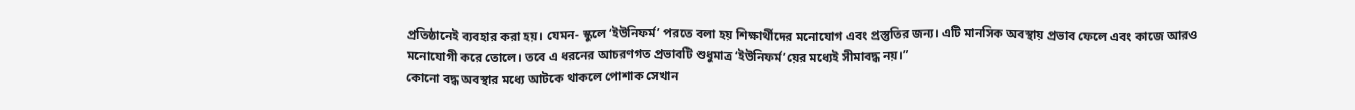প্রতিষ্ঠানেই ব্যবহার করা হয়। যেমন- স্কুলে ‘ইউনিফর্ম’ পরতে বলা হয় শিক্ষার্থীদের মনোযোগ এবং প্রস্তুতির জন্য। এটি মানসিক অবস্থায় প্রভাব ফেলে এবং কাজে আরও মনোযোগী করে তোলে। তবে এ ধরনের আচরণগত প্রভাবটি শুধুমাত্র ‘ইউনিফর্ম’য়ের মধ্যেই সীমাবদ্ধ নয়।”
কোনো বদ্ধ অবস্থার মধ্যে আটকে থাকলে পোশাক সেখান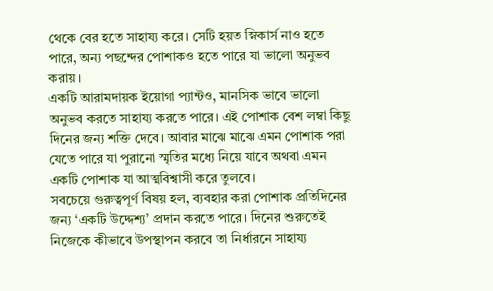থেকে বের হতে সাহায্য করে। সেটি হয়ত স্নিকার্স নাও হতে পারে, অন্য পছন্দের পোশাকও হতে পারে যা ভালো অনুভব করায়।
একটি আরামদায়ক ইয়োগা প্যান্টও, মানসিক ভাবে ভালো অনুভব করতে সাহায্য করতে পারে। এই পোশাক বেশ লম্বা কিছু দিনের জন্য শক্তি দেবে। আবার মাঝে মাঝে এমন পোশাক পরা যেতে পারে যা পুরানো স্মৃতির মধ্যে নিয়ে যাবে অথবা এমন একটি পোশাক যা আত্মবিশ্বাসী করে তুলবে।
সবচেয়ে গুরুত্বপূর্ণ বিষয় হল, ব্যবহার করা পোশাক প্রতিদিনের জন্য ‘একটি উদ্দেশ্য’ প্রদান করতে পারে। দিনের শুরুতেই নিজেকে কীভাবে উপস্থাপন করবে তা নির্ধারনে সাহায্য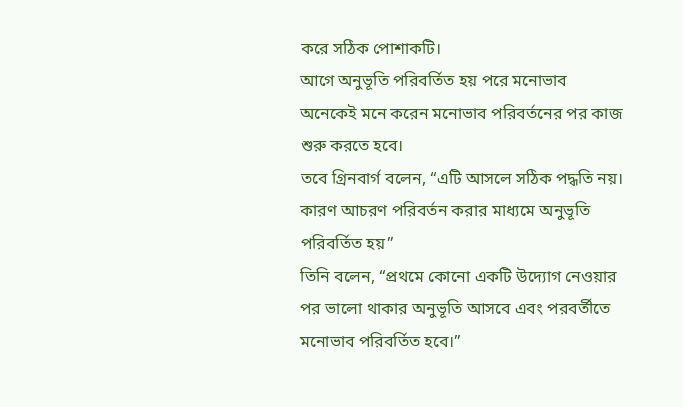করে সঠিক পোশাকটি।
আগে অনুভূতি পরিবর্তিত হয় পরে মনোভাব
অনেকেই মনে করেন মনোভাব পরিবর্তনের পর কাজ শুরু করতে হবে।
তবে গ্রিনবার্গ বলেন, “এটি আসলে সঠিক পদ্ধতি নয়। কারণ আচরণ পরিবর্তন করার মাধ্যমে অনুভূতি পরিবর্তিত হয়”
তিনি বলেন, “প্রথমে কোনো একটি উদ্যোগ নেওয়ার পর ভালো থাকার অনুভূতি আসবে এবং পরবর্তীতে মনোভাব পরিবর্তিত হবে।”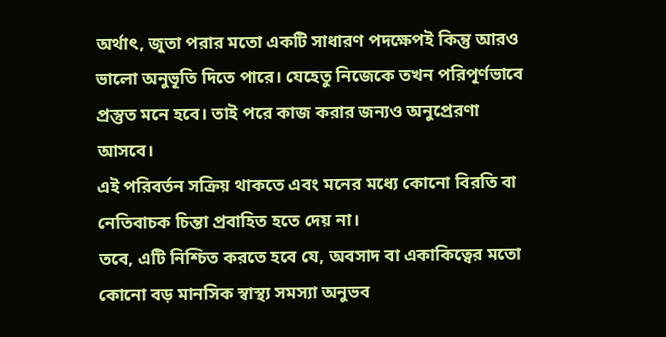অর্থাৎ, জুতা পরার মতো একটি সাধারণ পদক্ষেপই কিন্তু আরও ভালো অনুভূতি দিতে পারে। যেহেতু নিজেকে তখন পরিপূর্ণভাবে প্রস্তুত মনে হবে। তাই পরে কাজ করার জন্যও অনুপ্রেরণা আসবে।
এই পরিবর্তন সক্রিয় থাকতে এবং মনের মধ্যে কোনো বিরতি বা নেতিবাচক চিন্তা প্রবাহিত হতে দেয় না।
তবে, এটি নিশ্চিত করতে হবে যে, অবসাদ বা একাকিত্বের মতো কোনো বড় মানসিক স্বাস্থ্য সমস্যা অনুভব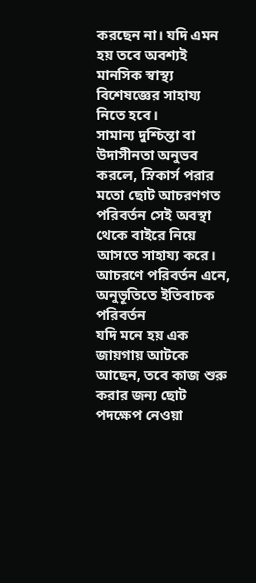করছেন না। যদি এমন হয় তবে অবশ্যই মানসিক স্বাস্থ্য বিশেষজ্ঞের সাহায্য নিতে হবে।
সামান্য দুশ্চিন্তা বা উদাসীনতা অনুভব করলে, স্নিকার্স পরার মতো ছোট আচরণগত পরিবর্তন সেই অবস্থা থেকে বাইরে নিয়ে আসতে সাহায্য করে।
আচরণে পরিবর্তন এনে, অনুভূতিতে ইতিবাচক পরিবর্তন
যদি মনে হয় এক জায়গায় আটকে আছেন, তবে কাজ শুরু করার জন্য ছোট পদক্ষেপ নেওয়া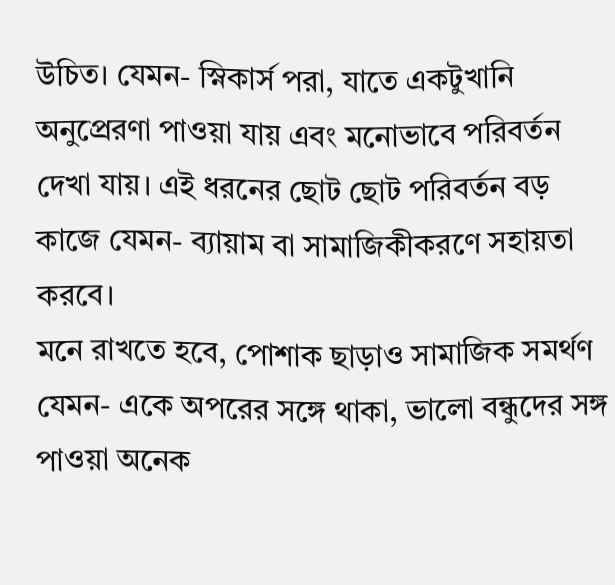উচিত। যেমন- স্নিকার্স পরা, যাতে একটুখানি অনুপ্রেরণা পাওয়া যায় এবং মনোভাবে পরিবর্তন দেখা যায়। এই ধরনের ছোট ছোট পরিবর্তন বড় কাজে যেমন- ব্যায়াম বা সামাজিকীকরণে সহায়তা করবে।
মনে রাখতে হবে, পোশাক ছাড়াও সামাজিক সমর্থণ যেমন- একে অপরের সঙ্গে থাকা, ভালো বন্ধুদের সঙ্গ পাওয়া অনেক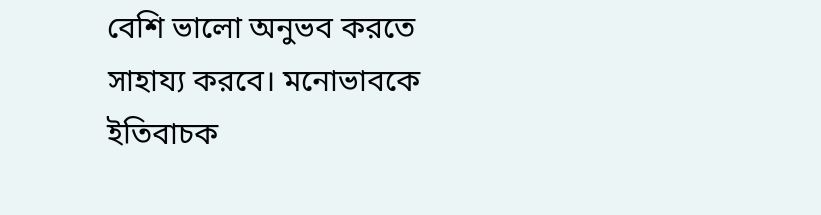বেশি ভালো অনুভব করতে সাহায্য করবে। মনোভাবকে ইতিবাচক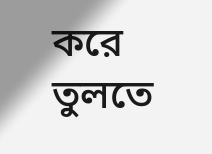করে তুলতে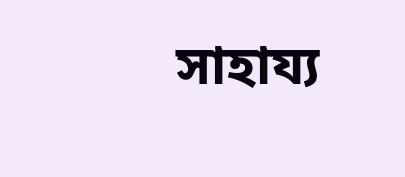সাহায্য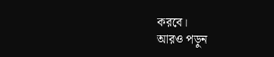করবে।
আরও পড়ুন